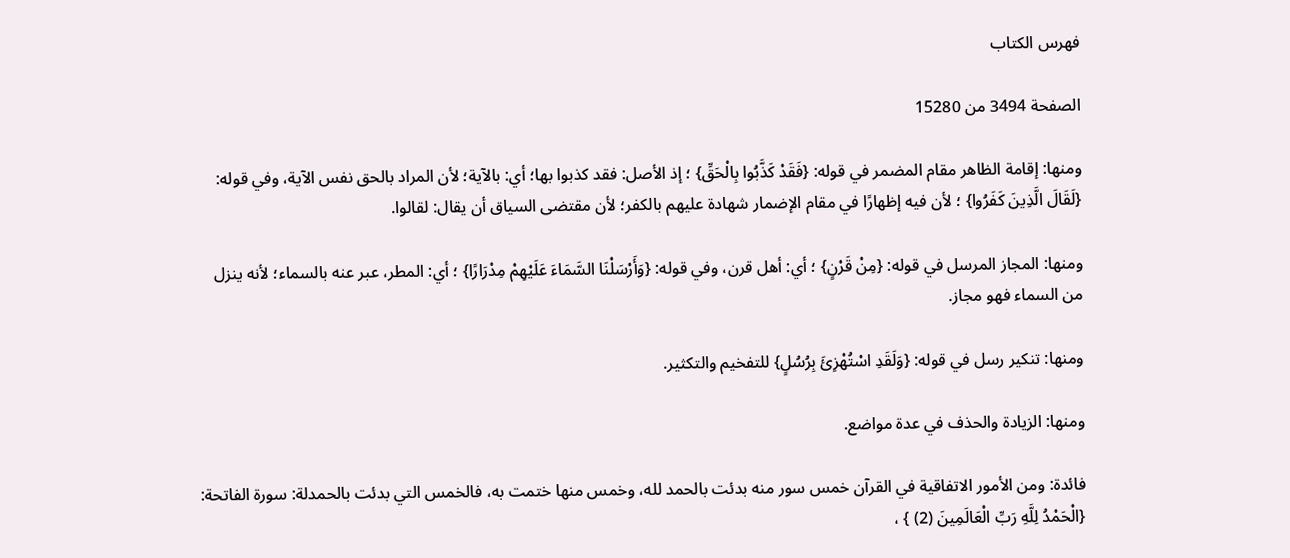فهرس الكتاب

الصفحة 3494 من 15280

ومنها: إقامة الظاهر مقام المضمر في قوله: {فَقَدْ كَذَّبُوا بِالْحَقِّ} ؛ إذ الأصل: فقد كذبوا بها؛ أي: بالآية؛ لأن المراد بالحق نفس الآية، وفي قوله: {لَقَالَ الَّذِينَ كَفَرُوا} ؛ لأن فيه إظهارًا في مقام الإضمار شهادة عليهم بالكفر؛ لأن مقتضى السياق أن يقال: لقالوا.

ومنها: المجاز المرسل في قوله: {مِنْ قَرْنٍ} ؛ أي: أهل قرن، وفي قوله: {وَأَرْسَلْنَا السَّمَاءَ عَلَيْهِمْ مِدْرَارًا} ؛ أي: المطر، عبر عنه بالسماء؛ لأنه ينزل من السماء فهو مجاز.

ومنها: تنكير رسل في قوله: {وَلَقَدِ اسْتُهْزِئَ بِرُسُلٍ} للتفخيم والتكثير.

ومنها: الزيادة والحذف في عدة مواضع.

فائدة: ومن الأمور الاتفاقية في القرآن خمس سور منه بدئت بالحمد لله، وخمس منها ختمت به، فالخمس التي بدئت بالحمدلة: سورة الفاتحة: {الْحَمْدُ لِلَّهِ رَبِّ الْعَالَمِينَ (2) } ،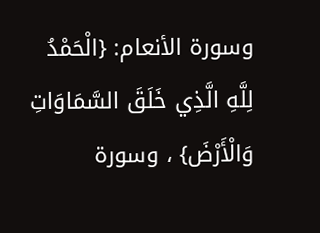وسورة الأنعام: {الْحَمْدُ لِلَّهِ الَّذِي خَلَقَ السَّمَاوَاتِ وَالْأَرْضَ} ، وسورة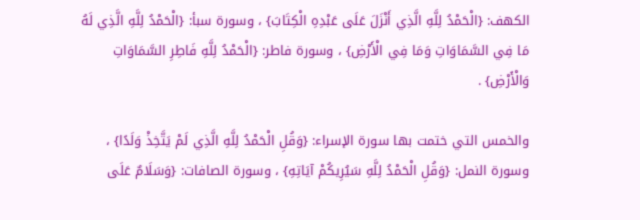الكهف: {الْحَمْدُ لِلَّهِ الَّذِي أَنْزَلَ عَلَى عَبْدِهِ الْكِتَابَ} ، وسورة سبأ: {الْحَمْدُ لِلَّهِ الَّذِي لَهُ مَا فِي السَّمَاوَاتِ وَمَا فِي الْأَرْضِ} ، وسورة فاطر: {الْحَمْدُ لِلَّهِ فَاطِرِ السَّمَاوَاتِ وَالْأَرْضِ} .

والخمس التي ختمت بها سورة الإسراء: {وَقُلِ الْحَمْدُ لِلَّهِ الَّذِي لَمْ يَتَّخِذْ وَلَدًا} ، وسورة النمل: {وَقُلِ الْحَمْدُ لِلَّهِ سَيُرِيكُمْ آيَاتِهِ} ، وسورة الصافات: {وَسَلَامٌ عَلَى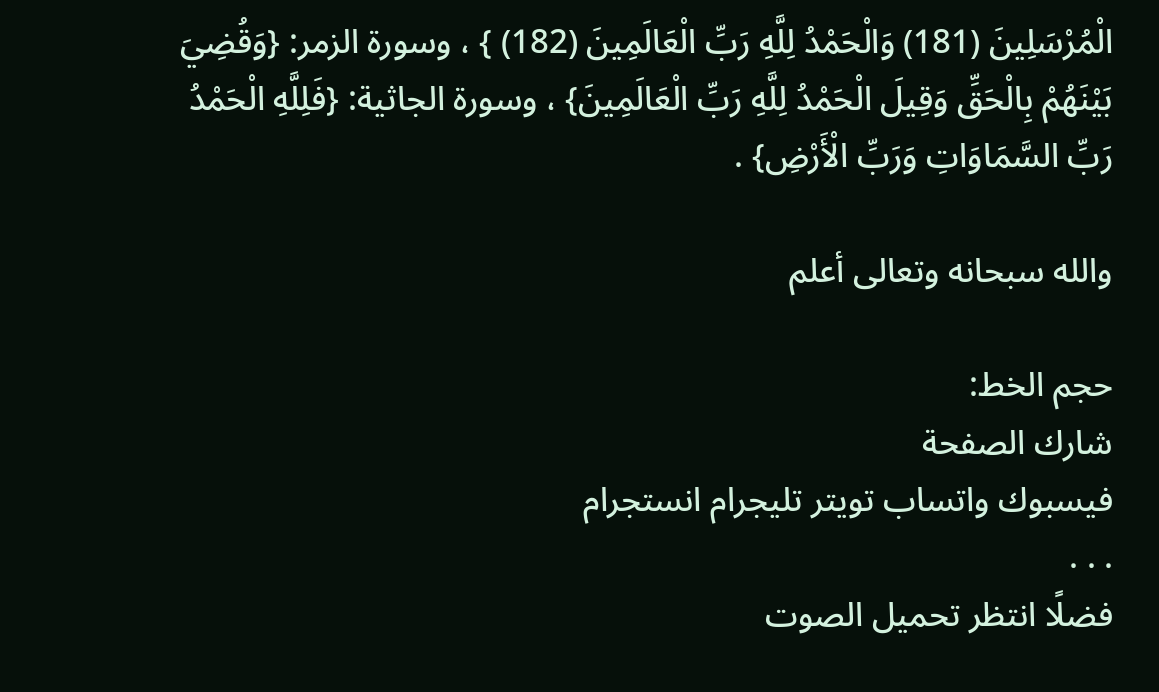الْمُرْسَلِينَ (181) وَالْحَمْدُ لِلَّهِ رَبِّ الْعَالَمِينَ (182) } ، وسورة الزمر: {وَقُضِيَ بَيْنَهُمْ بِالْحَقِّ وَقِيلَ الْحَمْدُ لِلَّهِ رَبِّ الْعَالَمِينَ} ، وسورة الجاثية: {فَلِلَّهِ الْحَمْدُ رَبِّ السَّمَاوَاتِ وَرَبِّ الْأَرْضِ} .

والله سبحانه وتعالى أعلم

حجم الخط:
شارك الصفحة
فيسبوك واتساب تويتر تليجرام انستجرام
. . .
فضلًا انتظر تحميل الصوت